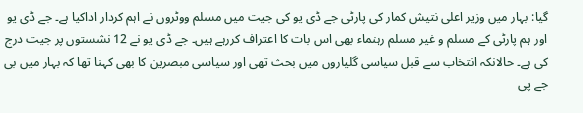گیا: بہار میں وزیر اعلی نتیش کمار کی پارٹی جے ڈی یو کی جیت میں مسلم ووٹروں نے اہم کردار اداکیا ہے۔ جے ڈی یو اور ہم پارٹی کے مسلم و غیر مسلم رہنماء بھی اس بات کا اعتراف کررہے ہیں۔ جے ڈی یو نے 12 نشستوں پر جیت درج کی ہے۔ حالانکہ انتخاب سے قبل سیاسی گلیاروں میں بحث تھی اور سیاسی مبصرین کا بھی کہنا تھا کہ بہار میں بی جے پی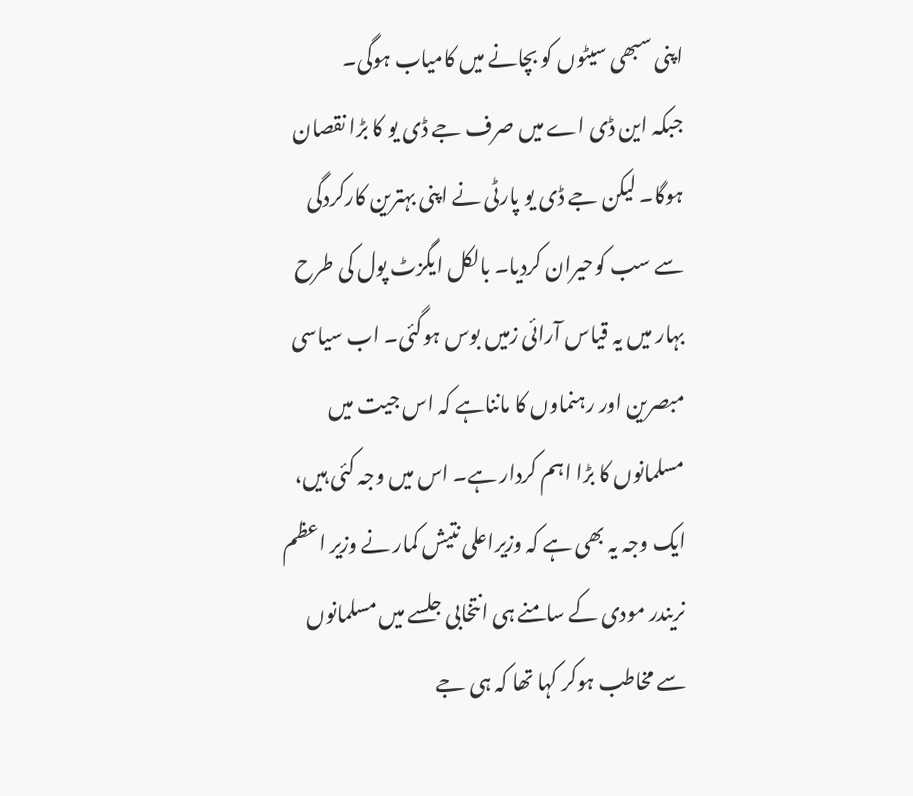اپنی سبھی سیٹوں کو بچانے میں کامیاب ہوگی۔
جبکہ این ڈی اے میں صرف جے ڈی یو کا بڑا نقصان ہوگا۔ لیکن جے ڈی یو پارٹی نے اپنی بہترین کارکردگی سے سب کوحیران کردیا۔ بالکل ایگزٹ پول کی طرح بہار میں یہ قیاس آرائی زمیں بوس ہوگئی۔ اب سیاسی مبصرین اور رہنماوں کا مانناہے کہ اس جیت میں مسلمانوں کا بڑا اہم کردار ہے۔ اس میں وجہ کئی ہیں، ایک وجہ یہ بھی ہے کہ وزیراعلی نتیش کمار نے وزیر اعظم نریندر مودی کے سامنے ہی انتخابی جلسے میں مسلمانوں سے مخاطب ہوکر کہا تھا کہ ہی جے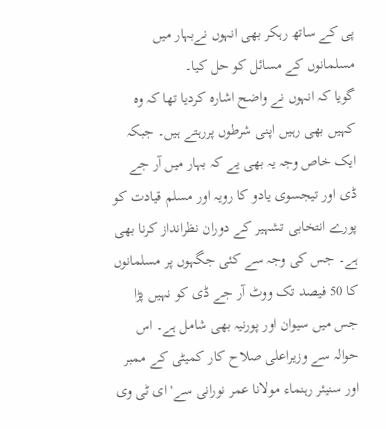پی کے ساتھ رہکر بھی انہوں نےبہار میں مسلمانوں کے مسائل کو حل کیا۔
گویا کہ انہوں نے واضح اشارہ کردیا تھا کہ وہ کہیں بھی رہیں اپنی شرطوں پررہتے ہیں۔ جبکہ ایک خاص وجہ یہ بھی یے کہ بہار میں آر جے ڈی اور تیجسوی یادو کا رویہ اور مسلم قیادت کو پورے انتخابی تشہیر کے دوران نظرانداز کرنا بھی ہے۔ جس کی وجہ سے کئی جگہوں پر مسلمانوں کا 50 فیصد تک ووٹ آر جے ڈی کو نہیں پڑا جس میں سیوان اور پورنیہ بھی شامل ہے۔ اس حوالہ سے وزیراعلی صلاح کار کمیٹی کے ممبر اور سنیئر رہنماء مولانا عمر نورانی سے' ای ٹی وی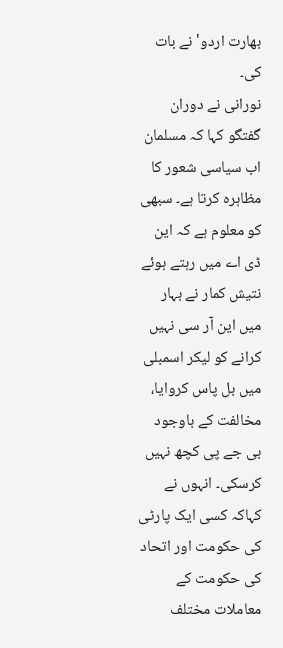بھارت اردو' نے بات کی۔
نورانی نے دوران گفتگو کہا کہ مسلمان اب سیاسی شعور کا مظاہرہ کرتا ہے۔ سبھی کو معلوم ہے کہ این ڈی اے میں رہتے ہوئے نتیش کمار نے بہار میں این آر سی نہیں کرانے کو لیکر اسمبلی میں بل پاس کروایا، مخالفت کے باوجود بی جے پی کچھ نہیں کرسکی۔ انہوں نے کہاکہ کسی ایک پارٹی کی حکومت اور اتحاد کی حکومت کے معاملات مختلف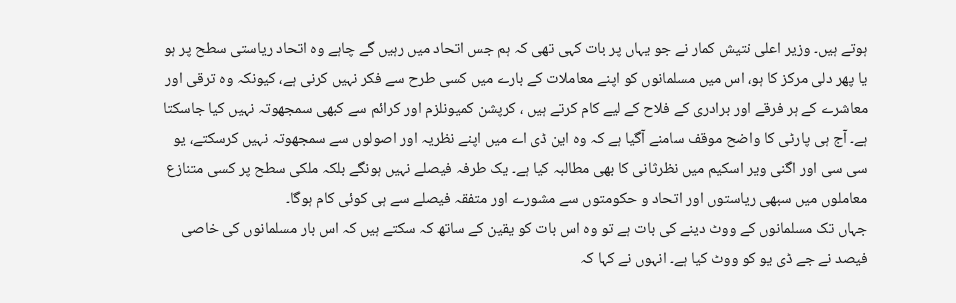ہوتے ہیں۔ وزیر اعلی نتیش کمار نے جو یہاں پر بات کہی تھی کہ ہم جس اتحاد میں رہیں گے چاہے وہ اتحاد ریاستی سطح پر ہو یا پھر دلی مرکز کا ہو، اس میں مسلمانوں کو اپنے معاملات کے بارے میں کسی طرح سے فکر نہیں کرنی ہے، کیونکہ وہ ترقی اور معاشرے کے ہر فرقے اور برادری کے فلاح کے لیے کام کرتے ہیں ، کرپشن کمیونلزم اور کرائم سے کبھی سمجھوتہ نہیں کیا جاسکتا ہے۔ آج ہی پارٹی کا واضح موقف سامنے آگیا ہے کہ وہ این ڈی اے میں اپنے نظریہ اور اصولوں سے سمجھوتہ نہیں کرسکتے، یو سی سی اور اگنی ویر اسکیم میں نظرثانی کا بھی مطالبہ کیا ہے۔ یک طرفہ فیصلے نہیں ہونگے بلکہ ملکی سطح پر کسی متنازع معاملوں میں سبھی ریاستوں اور اتحاد و حکومتوں سے مشورے اور متفقہ فیصلے سے ہی کوئی کام ہوگا۔
جہاں تک مسلمانوں کے ووٹ دینے کی بات ہے تو وہ اس بات کو یقین کے ساتھ کہ سکتے ہیں کہ اس بار مسلمانوں کی خاصی فیصد نے جے ڈی یو کو ووٹ کیا ہے۔ انہوں نے کہا کہ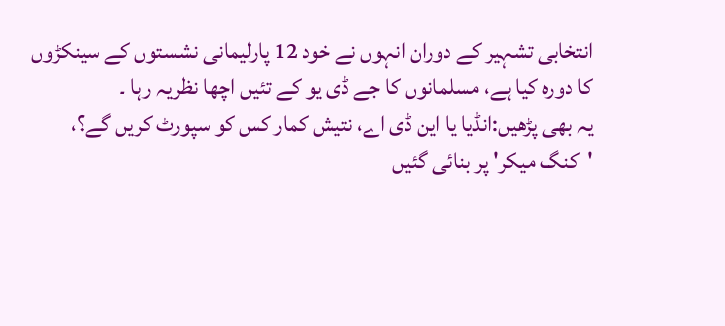انتخابی تشہیر کے دوران انہوں نے خود 12 پارلیمانی نشستوں کے سینکڑوں کا دورہ کیا ہے، مسلمانوں کا جے ڈی یو کے تئیں اچھا نظریہ رہا ۔
یہ بھی پڑھیں:انڈیا یا این ڈی اے، نتیش کمار کس کو سپورٹ کریں گے؟، 'کنگ میکر' پر بنائی گئیں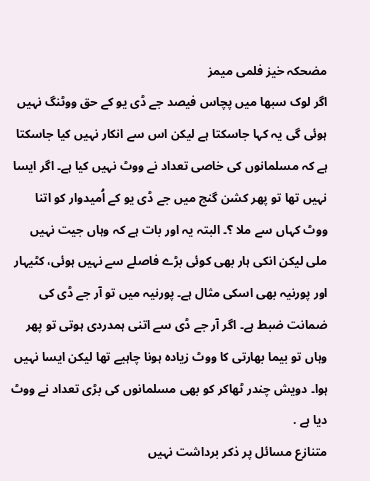مضحکہ خیز فلمی میمز
اگر لوک سبھا میں پچاس فیصد جے ڈی یو کے حق ووٹنگ نہیں ہوئی گی یہ کہا جاسکتا ہے لیکن اس سے انکار نہیں کیا جاسکتا ہے کہ مسلمانوں کی خاصی تعداد نے ووٹ نہیں کیا ہے۔ اگر ایسا نہیں تھا تو پھر کشن گنج میں جے ڈی یو کے اُمیدوار کو اتنا ووٹ کہاں سے ملا ؟۔ البتہ یہ اور بات ہے کہ وہاں جیت نہیں ملی لیکن انکی ہار بھی کوئی بڑے فاصلے سے نہیں ہوئی، کٹیہار اور پورنیہ بھی اسکی مثال ہے۔ پورنیہ میں تو آر جے ڈی کی ضمانت ضبط ہے۔ اگر آر جے ڈی سے اتنی ہمدردی ہوتی تو پھر وہاں تو بيما بھارتی کا ووٹ زیادہ ہونا چاہیے تھا لیکن ایسا نہیں ہوا۔ دویش چندر ٹھاکر کو بھی مسلمانوں کی بڑی تعداد نے ووٹ دیا ہے .
متنازع مسائل پر ذکر برداشت نہیں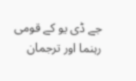جے ڈی یو کے قومی رہنما اور ترجمان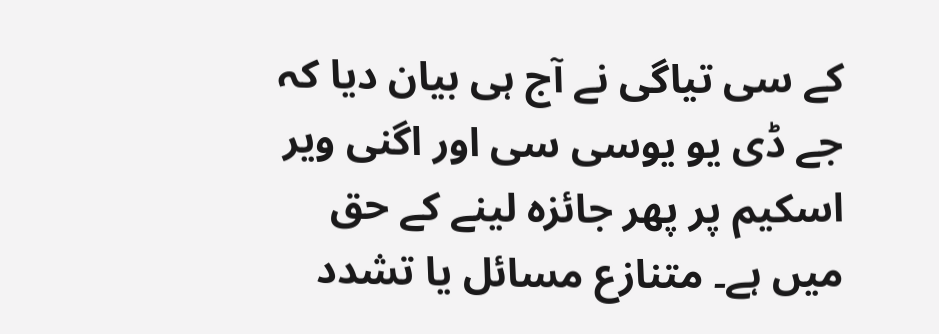کے سی تیاگی نے آج ہی بیان دیا کہ جے ڈی یو یوسی سی اور اگنی ویر اسکیم پر پھر جائزہ لینے کے حق میں ہے۔ متنازع مسائل یا تشدد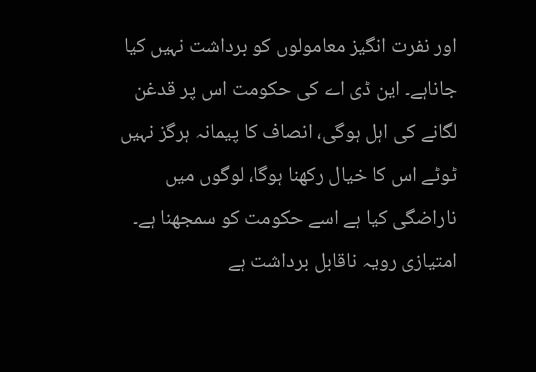اور نفرت انگیز معامولوں کو برداشت نہیں کیا جاناہے۔ این ڈی اے کی حکومت اس پر قدغن لگانے کی اہل ہوگی، انصاف کا پیمانہ ہرگز نہیں ٹوٹے اس کا خیال رکھنا ہوگا، لوگوں میں ناراضگی کیا ہے اسے حکومت کو سمجھنا ہے۔ امتیازی رویہ ناقابل برداشت ہے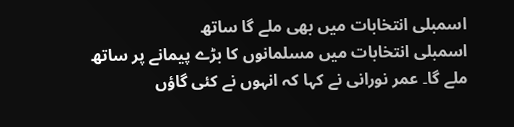اسمبلی انتخابات میں بھی ملے گا ساتھ
اسمبلی انتخابات میں مسلمانوں کا بڑے پیمانے پر ساتھ ملے گا۔ عمر نورانی نے کہا کہ انہوں نے کئی گاؤں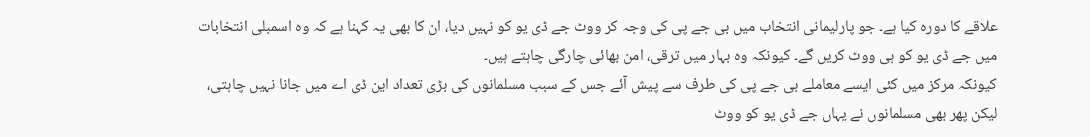علاقے کا دورہ کیا ہے۔ جو پارلیمانی انتخاب میں بی جے پی کی وجہ کر ووٹ جے ڈی یو کو نہیں دیا، ان کا بھی یہ کہنا ہے کہ وہ اسمبلی انتخابات میں جے ڈی یو کو ہی ووٹ کریں گے۔ کیونکہ وہ بہار میں ترقی، امن بھائی چارگی چاہتے ہیں۔
کیونکہ مرکز میں کئی ایسے معاملے بی جے پی کی طرف سے پیش آئے جس کے سبب مسلمانوں کی بڑی تعداد این ڈی اے میں جانا نہیں چاہتی، لیکن پھر بھی مسلمانوں نے یہاں جے ڈی یو کو ووٹ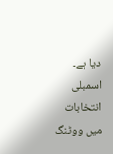دیا ہے۔ اسمبلی انتخابات میں ووٹنگ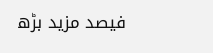فیصد مزید بڑھ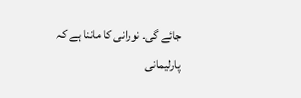جائے گی۔ نورانی کا ماننا ہے کہ پارلیمانی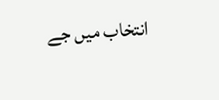انتخاب میں جے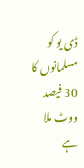ڈی یو کو مسلمانوں کا 30 فیصد ووٹ ملا ہے